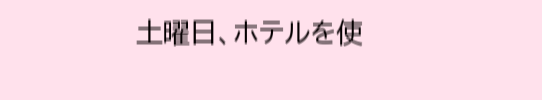土曜日、ホテルを使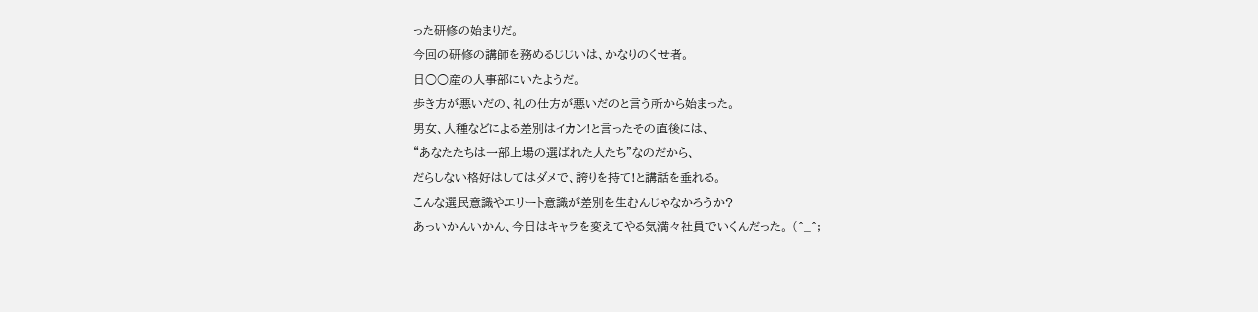った研修の始まりだ。
今回の研修の講師を務めるじじいは、かなりのくせ者。
日○○産の人事部にいたようだ。
歩き方が悪いだの、礼の仕方が悪いだのと言う所から始まった。
男女、人種などによる差別はイカン!と言ったその直後には、
“あなたたちは一部上場の選ばれた人たち"なのだから、
だらしない格好はしてはダメで、誇りを持て!と講話を垂れる。
こんな選民意識やエリート意識が差別を生むんじゃなかろうか?
あっいかんいかん、今日はキャラを変えてやる気満々社員でいくんだった。 (^_^;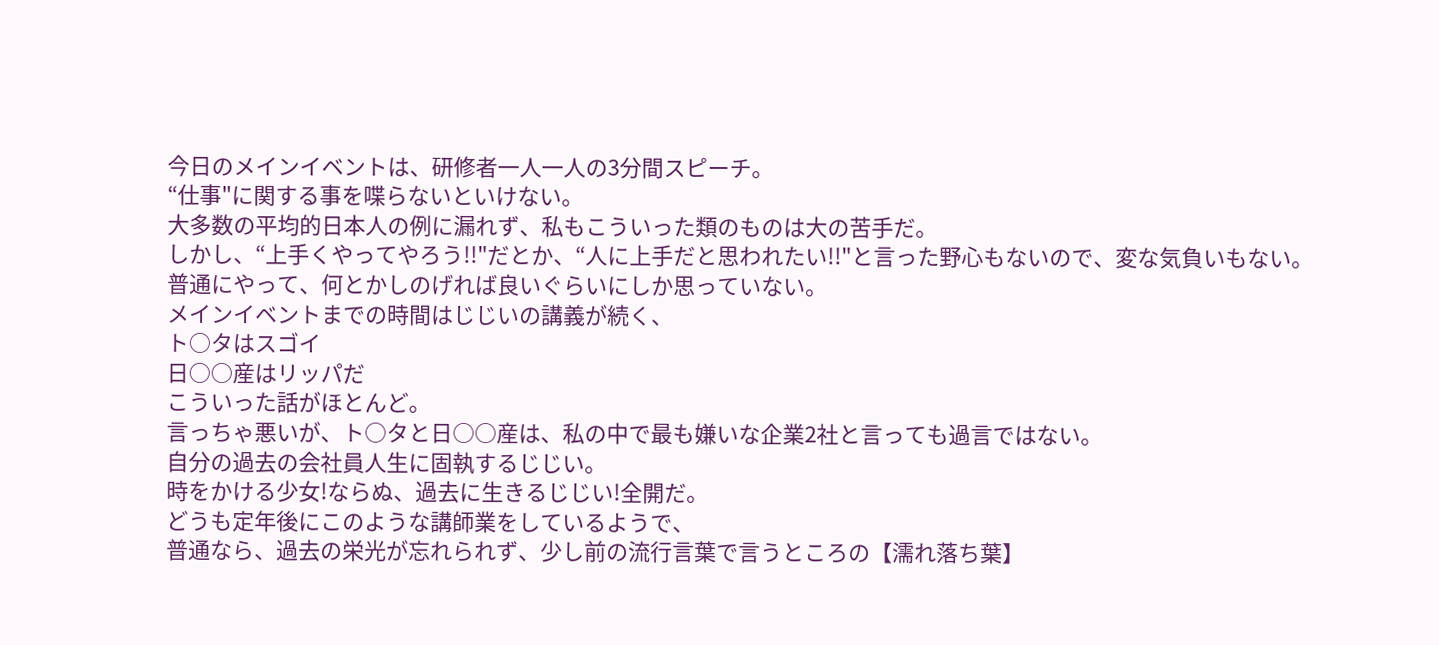今日のメインイベントは、研修者一人一人の3分間スピーチ。
“仕事"に関する事を喋らないといけない。
大多数の平均的日本人の例に漏れず、私もこういった類のものは大の苦手だ。
しかし、“上手くやってやろう!!"だとか、“人に上手だと思われたい!!"と言った野心もないので、変な気負いもない。
普通にやって、何とかしのげれば良いぐらいにしか思っていない。
メインイベントまでの時間はじじいの講義が続く、
ト○タはスゴイ
日○○産はリッパだ
こういった話がほとんど。
言っちゃ悪いが、ト○タと日○○産は、私の中で最も嫌いな企業2社と言っても過言ではない。
自分の過去の会社員人生に固執するじじい。
時をかける少女!ならぬ、過去に生きるじじい!全開だ。
どうも定年後にこのような講師業をしているようで、
普通なら、過去の栄光が忘れられず、少し前の流行言葉で言うところの【濡れ落ち葉】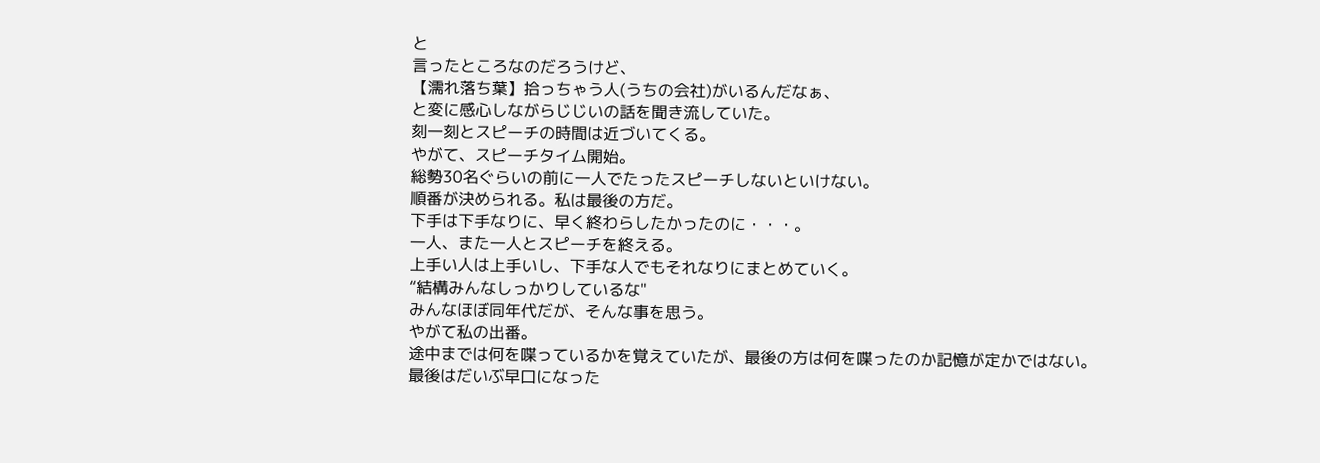と
言ったところなのだろうけど、
【濡れ落ち葉】拾っちゃう人(うちの会社)がいるんだなぁ、
と変に感心しながらじじいの話を聞き流していた。
刻一刻とスピーチの時間は近づいてくる。
やがて、スピーチタイム開始。
総勢30名ぐらいの前に一人でたったスピーチしないといけない。
順番が決められる。私は最後の方だ。
下手は下手なりに、早く終わらしたかったのに・・・。
一人、また一人とスピーチを終える。
上手い人は上手いし、下手な人でもそれなりにまとめていく。
“結構みんなしっかりしているな"
みんなほぼ同年代だが、そんな事を思う。
やがて私の出番。
途中までは何を喋っているかを覚えていたが、最後の方は何を喋ったのか記憶が定かではない。
最後はだいぶ早口になった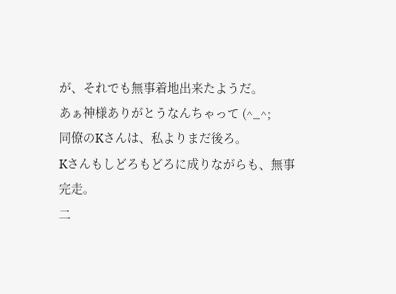が、それでも無事着地出来たようだ。
あぁ神様ありがとうなんちゃって (^_^;
同僚のKさんは、私よりまだ後ろ。
Kさんもしどろもどろに成りながらも、無事完走。
二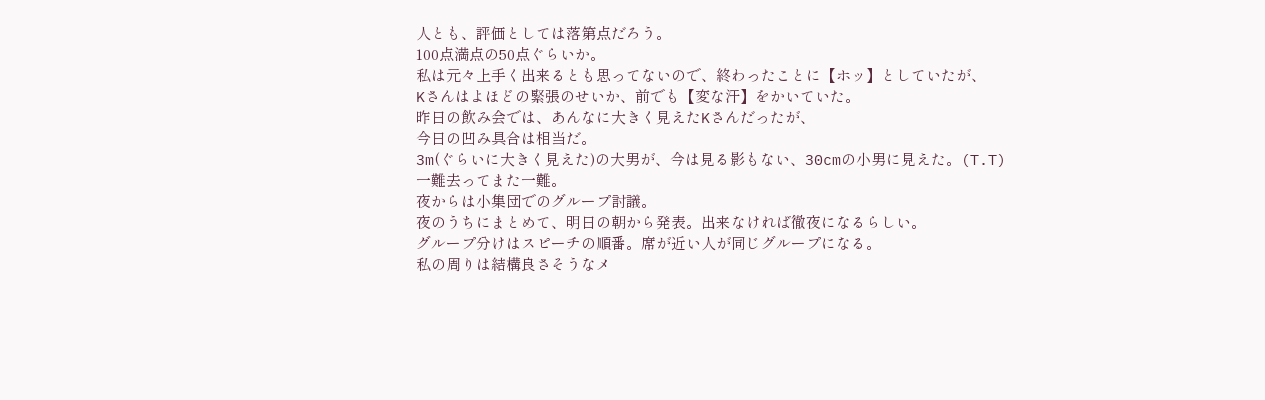人とも、評価としては落第点だろう。
100点満点の50点ぐらいか。
私は元々上手く出来るとも思ってないので、終わったことに【ホッ】としていたが、
Kさんはよほどの緊張のせいか、前でも【変な汗】をかいていた。
昨日の飲み会では、あんなに大きく見えたKさんだったが、
今日の凹み具合は相当だ。
3m(ぐらいに大きく見えた)の大男が、今は見る影もない、30cmの小男に見えた。(T.T)
一難去ってまた一難。
夜からは小集団でのグループ討議。
夜のうちにまとめて、明日の朝から発表。出来なければ徹夜になるらしい。
グループ分けはスピーチの順番。席が近い人が同じグループになる。
私の周りは結構良さそうなメ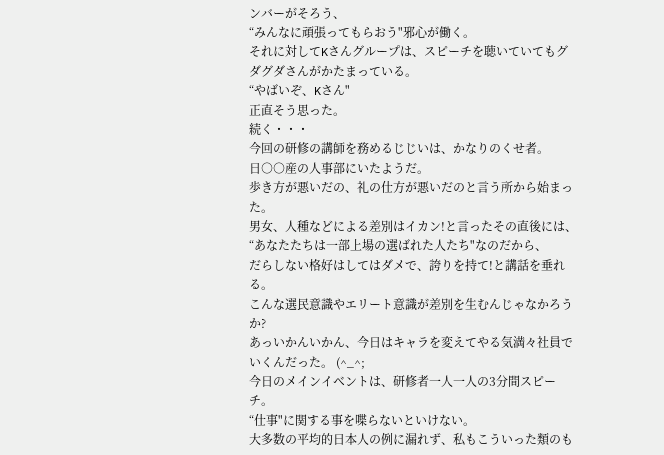ンバーがそろう、
“みんなに頑張ってもらおう"邪心が働く。
それに対してKさんグループは、スピーチを聴いていてもグダグダさんがかたまっている。
“やばいぞ、Kさん"
正直そう思った。
続く・・・
今回の研修の講師を務めるじじいは、かなりのくせ者。
日○○産の人事部にいたようだ。
歩き方が悪いだの、礼の仕方が悪いだのと言う所から始まった。
男女、人種などによる差別はイカン!と言ったその直後には、
“あなたたちは一部上場の選ばれた人たち"なのだから、
だらしない格好はしてはダメで、誇りを持て!と講話を垂れる。
こんな選民意識やエリート意識が差別を生むんじゃなかろうか?
あっいかんいかん、今日はキャラを変えてやる気満々社員でいくんだった。 (^_^;
今日のメインイベントは、研修者一人一人の3分間スピーチ。
“仕事"に関する事を喋らないといけない。
大多数の平均的日本人の例に漏れず、私もこういった類のも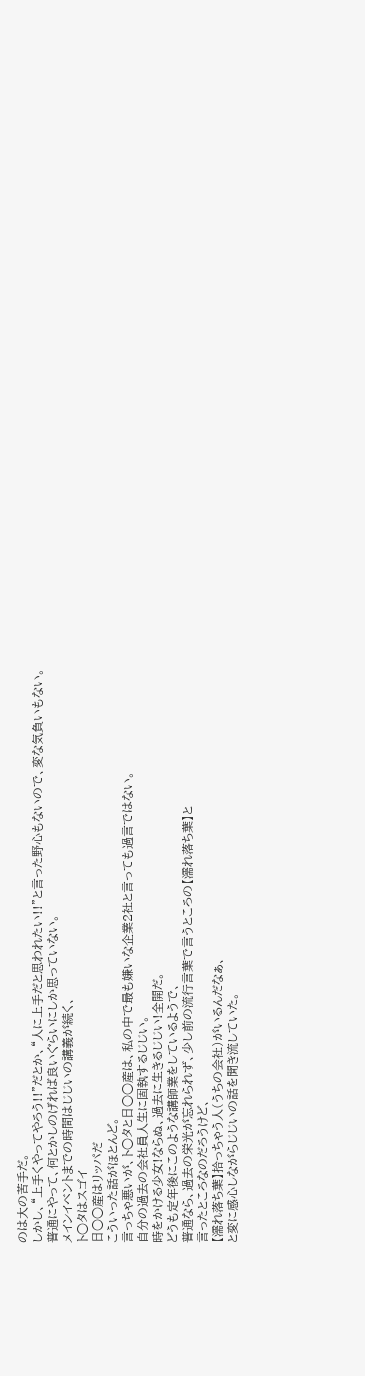のは大の苦手だ。
しかし、“上手くやってやろう!!"だとか、“人に上手だと思われたい!!"と言った野心もないので、変な気負いもない。
普通にやって、何とかしのげれば良いぐらいにしか思っていない。
メインイベントまでの時間はじじいの講義が続く、
ト○タはスゴイ
日○○産はリッパだ
こういった話がほとんど。
言っちゃ悪いが、ト○タと日○○産は、私の中で最も嫌いな企業2社と言っても過言ではない。
自分の過去の会社員人生に固執するじじい。
時をかける少女!ならぬ、過去に生きるじじい!全開だ。
どうも定年後にこのような講師業をしているようで、
普通なら、過去の栄光が忘れられず、少し前の流行言葉で言うところの【濡れ落ち葉】と
言ったところなのだろうけど、
【濡れ落ち葉】拾っちゃう人(うちの会社)がいるんだなぁ、
と変に感心しながらじじいの話を聞き流していた。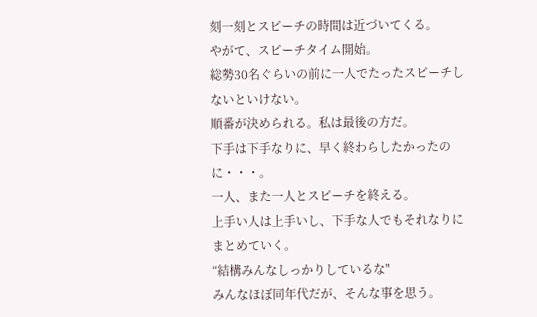刻一刻とスピーチの時間は近づいてくる。
やがて、スピーチタイム開始。
総勢30名ぐらいの前に一人でたったスピーチしないといけない。
順番が決められる。私は最後の方だ。
下手は下手なりに、早く終わらしたかったのに・・・。
一人、また一人とスピーチを終える。
上手い人は上手いし、下手な人でもそれなりにまとめていく。
“結構みんなしっかりしているな"
みんなほぼ同年代だが、そんな事を思う。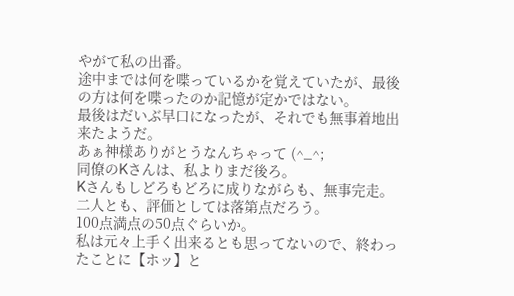やがて私の出番。
途中までは何を喋っているかを覚えていたが、最後の方は何を喋ったのか記憶が定かではない。
最後はだいぶ早口になったが、それでも無事着地出来たようだ。
あぁ神様ありがとうなんちゃって (^_^;
同僚のKさんは、私よりまだ後ろ。
Kさんもしどろもどろに成りながらも、無事完走。
二人とも、評価としては落第点だろう。
100点満点の50点ぐらいか。
私は元々上手く出来るとも思ってないので、終わったことに【ホッ】と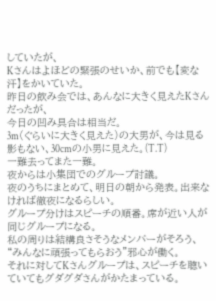していたが、
Kさんはよほどの緊張のせいか、前でも【変な汗】をかいていた。
昨日の飲み会では、あんなに大きく見えたKさんだったが、
今日の凹み具合は相当だ。
3m(ぐらいに大きく見えた)の大男が、今は見る影もない、30cmの小男に見えた。(T.T)
一難去ってまた一難。
夜からは小集団でのグループ討議。
夜のうちにまとめて、明日の朝から発表。出来なければ徹夜になるらしい。
グループ分けはスピーチの順番。席が近い人が同じグループになる。
私の周りは結構良さそうなメンバーがそろう、
“みんなに頑張ってもらおう"邪心が働く。
それに対してKさんグループは、スピーチを聴いていてもグダグダさんがかたまっている。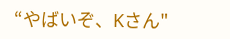“やばいぞ、Kさん"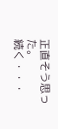正直そう思った。
続く・・・